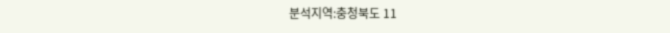분석지역:충청북도 11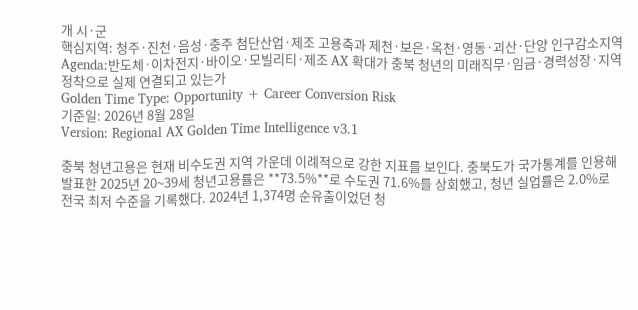개 시·군
핵심지역: 청주·진천·음성·충주 첨단산업·제조 고용축과 제천·보은·옥천·영동·괴산·단양 인구감소지역
Agenda:반도체·이차전지·바이오·모빌리티·제조 AX 확대가 충북 청년의 미래직무·임금·경력성장·지역정착으로 실제 연결되고 있는가
Golden Time Type: Opportunity + Career Conversion Risk
기준일: 2026년 8월 28일
Version: Regional AX Golden Time Intelligence v3.1

충북 청년고용은 현재 비수도권 지역 가운데 이례적으로 강한 지표를 보인다. 충북도가 국가통계를 인용해 발표한 2025년 20~39세 청년고용률은 **73.5%**로 수도권 71.6%를 상회했고, 청년 실업률은 2.0%로 전국 최저 수준을 기록했다. 2024년 1,374명 순유출이었던 청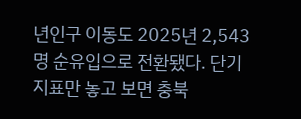년인구 이동도 2025년 2,543명 순유입으로 전환됐다. 단기 지표만 놓고 보면 충북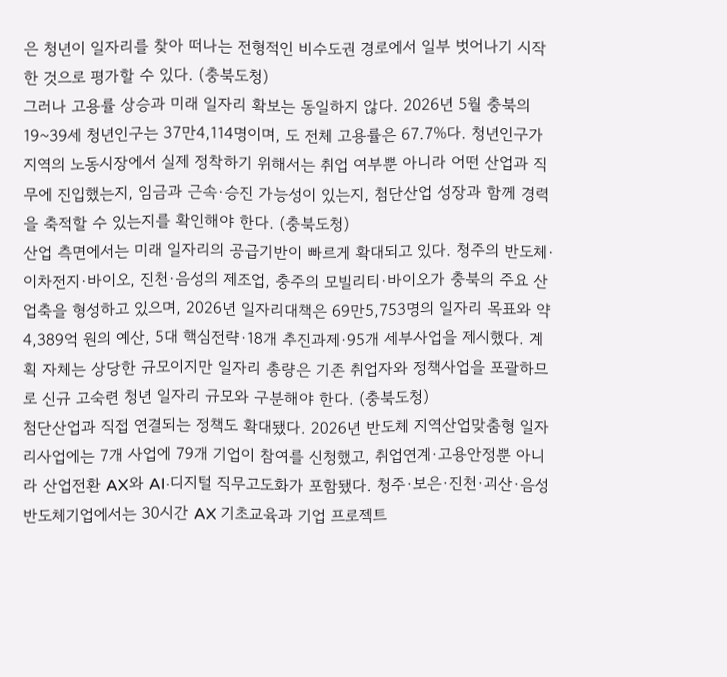은 청년이 일자리를 찾아 떠나는 전형적인 비수도권 경로에서 일부 벗어나기 시작한 것으로 평가할 수 있다. (충북도청)
그러나 고용률 상승과 미래 일자리 확보는 동일하지 않다. 2026년 5월 충북의 19~39세 청년인구는 37만4,114명이며, 도 전체 고용률은 67.7%다. 청년인구가 지역의 노동시장에서 실제 정착하기 위해서는 취업 여부뿐 아니라 어떤 산업과 직무에 진입했는지, 임금과 근속·승진 가능성이 있는지, 첨단산업 성장과 함께 경력을 축적할 수 있는지를 확인해야 한다. (충북도청)
산업 측면에서는 미래 일자리의 공급기반이 빠르게 확대되고 있다. 청주의 반도체·이차전지·바이오, 진천·음성의 제조업, 충주의 모빌리티·바이오가 충북의 주요 산업축을 형성하고 있으며, 2026년 일자리대책은 69만5,753명의 일자리 목표와 약 4,389억 원의 예산, 5대 핵심전략·18개 추진과제·95개 세부사업을 제시했다. 계획 자체는 상당한 규모이지만 일자리 총량은 기존 취업자와 정책사업을 포괄하므로 신규 고숙련 청년 일자리 규모와 구분해야 한다. (충북도청)
첨단산업과 직접 연결되는 정책도 확대됐다. 2026년 반도체 지역산업맞춤형 일자리사업에는 7개 사업에 79개 기업이 참여를 신청했고, 취업연계·고용안정뿐 아니라 산업전환 AX와 AI·디지털 직무고도화가 포함됐다. 청주·보은·진천·괴산·음성 반도체기업에서는 30시간 AX 기초교육과 기업 프로젝트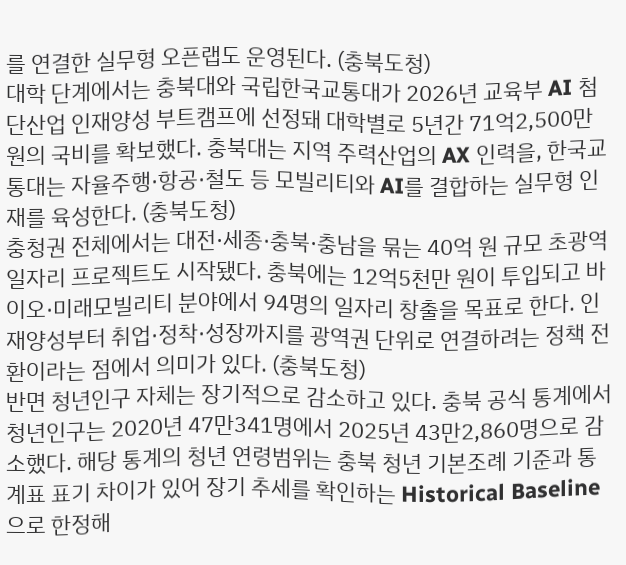를 연결한 실무형 오픈랩도 운영된다. (충북도청)
대학 단계에서는 충북대와 국립한국교통대가 2026년 교육부 AI 첨단산업 인재양성 부트캠프에 선정돼 대학별로 5년간 71억2,500만 원의 국비를 확보했다. 충북대는 지역 주력산업의 AX 인력을, 한국교통대는 자율주행·항공·철도 등 모빌리티와 AI를 결합하는 실무형 인재를 육성한다. (충북도청)
충청권 전체에서는 대전·세종·충북·충남을 묶는 40억 원 규모 초광역 일자리 프로젝트도 시작됐다. 충북에는 12억5천만 원이 투입되고 바이오·미래모빌리티 분야에서 94명의 일자리 창출을 목표로 한다. 인재양성부터 취업·정착·성장까지를 광역권 단위로 연결하려는 정책 전환이라는 점에서 의미가 있다. (충북도청)
반면 청년인구 자체는 장기적으로 감소하고 있다. 충북 공식 통계에서 청년인구는 2020년 47만341명에서 2025년 43만2,860명으로 감소했다. 해당 통계의 청년 연령범위는 충북 청년 기본조례 기준과 통계표 표기 차이가 있어 장기 추세를 확인하는 Historical Baseline으로 한정해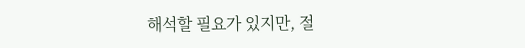해석할 필요가 있지만, 절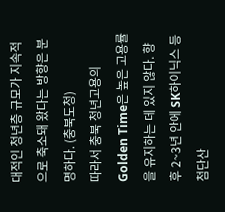대적인 청년층 규모가 지속적으로 축소돼 왔다는 방향은 분명하다. (충북도청)
따라서 충북 청년고용의 Golden Time은 높은 고용률을 유지하는 데 있지 않다. 향후 2~3년 안에 SK하이닉스 등 첨단산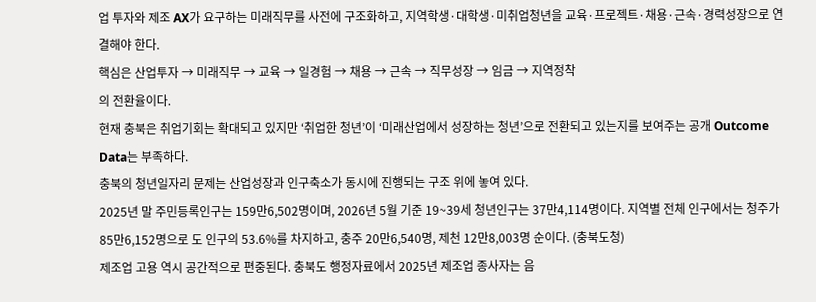업 투자와 제조 AX가 요구하는 미래직무를 사전에 구조화하고, 지역학생·대학생·미취업청년을 교육·프로젝트·채용·근속·경력성장으로 연결해야 한다.
핵심은 산업투자 → 미래직무 → 교육 → 일경험 → 채용 → 근속 → 직무성장 → 임금 → 지역정착
의 전환율이다.
현재 충북은 취업기회는 확대되고 있지만 ‘취업한 청년’이 ‘미래산업에서 성장하는 청년’으로 전환되고 있는지를 보여주는 공개 Outcome Data는 부족하다.
충북의 청년일자리 문제는 산업성장과 인구축소가 동시에 진행되는 구조 위에 놓여 있다.
2025년 말 주민등록인구는 159만6,502명이며, 2026년 5월 기준 19~39세 청년인구는 37만4,114명이다. 지역별 전체 인구에서는 청주가 85만6,152명으로 도 인구의 53.6%를 차지하고, 충주 20만6,540명, 제천 12만8,003명 순이다. (충북도청)
제조업 고용 역시 공간적으로 편중된다. 충북도 행정자료에서 2025년 제조업 종사자는 음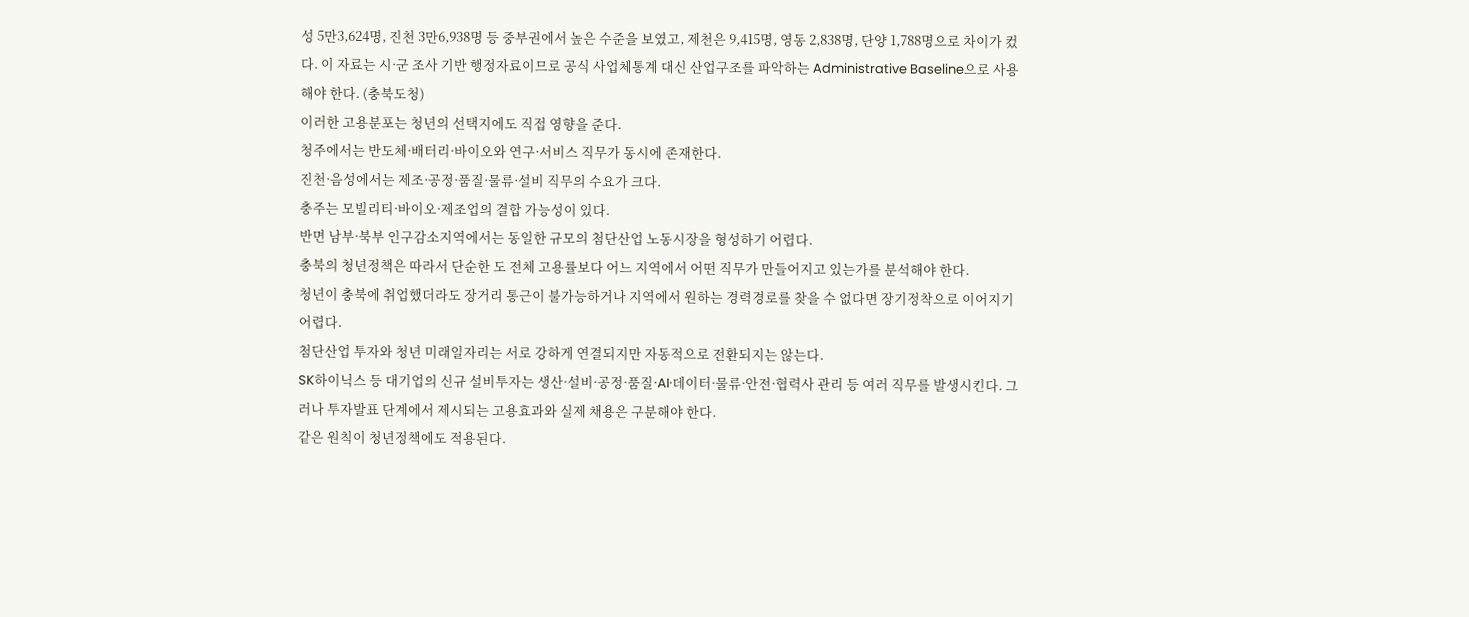성 5만3,624명, 진천 3만6,938명 등 중부권에서 높은 수준을 보였고, 제천은 9,415명, 영동 2,838명, 단양 1,788명으로 차이가 컸다. 이 자료는 시·군 조사 기반 행정자료이므로 공식 사업체통계 대신 산업구조를 파악하는 Administrative Baseline으로 사용해야 한다. (충북도청)
이러한 고용분포는 청년의 선택지에도 직접 영향을 준다.
청주에서는 반도체·배터리·바이오와 연구·서비스 직무가 동시에 존재한다.
진천·음성에서는 제조·공정·품질·물류·설비 직무의 수요가 크다.
충주는 모빌리티·바이오·제조업의 결합 가능성이 있다.
반면 남부·북부 인구감소지역에서는 동일한 규모의 첨단산업 노동시장을 형성하기 어렵다.
충북의 청년정책은 따라서 단순한 도 전체 고용률보다 어느 지역에서 어떤 직무가 만들어지고 있는가를 분석해야 한다.
청년이 충북에 취업했더라도 장거리 통근이 불가능하거나 지역에서 원하는 경력경로를 찾을 수 없다면 장기정착으로 이어지기 어렵다.
첨단산업 투자와 청년 미래일자리는 서로 강하게 연결되지만 자동적으로 전환되지는 않는다.
SK하이닉스 등 대기업의 신규 설비투자는 생산·설비·공정·품질·AI·데이터·물류·안전·협력사 관리 등 여러 직무를 발생시킨다. 그러나 투자발표 단계에서 제시되는 고용효과와 실제 채용은 구분해야 한다.
같은 원칙이 청년정책에도 적용된다.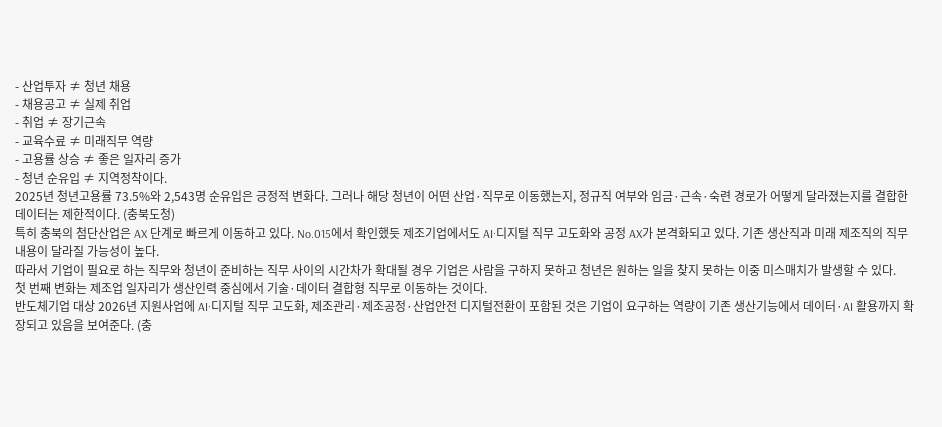- 산업투자 ≠ 청년 채용
- 채용공고 ≠ 실제 취업
- 취업 ≠ 장기근속
- 교육수료 ≠ 미래직무 역량
- 고용률 상승 ≠ 좋은 일자리 증가
- 청년 순유입 ≠ 지역정착이다.
2025년 청년고용률 73.5%와 2,543명 순유입은 긍정적 변화다. 그러나 해당 청년이 어떤 산업·직무로 이동했는지, 정규직 여부와 임금·근속·숙련 경로가 어떻게 달라졌는지를 결합한 데이터는 제한적이다. (충북도청)
특히 충북의 첨단산업은 AX 단계로 빠르게 이동하고 있다. No.015에서 확인했듯 제조기업에서도 AI·디지털 직무 고도화와 공정 AX가 본격화되고 있다. 기존 생산직과 미래 제조직의 직무내용이 달라질 가능성이 높다.
따라서 기업이 필요로 하는 직무와 청년이 준비하는 직무 사이의 시간차가 확대될 경우 기업은 사람을 구하지 못하고 청년은 원하는 일을 찾지 못하는 이중 미스매치가 발생할 수 있다.
첫 번째 변화는 제조업 일자리가 생산인력 중심에서 기술·데이터 결합형 직무로 이동하는 것이다.
반도체기업 대상 2026년 지원사업에 AI·디지털 직무 고도화, 제조관리·제조공정·산업안전 디지털전환이 포함된 것은 기업이 요구하는 역량이 기존 생산기능에서 데이터·AI 활용까지 확장되고 있음을 보여준다. (충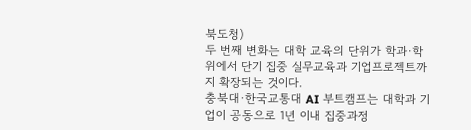북도청)
두 번째 변화는 대학 교육의 단위가 학과·학위에서 단기 집중 실무교육과 기업프로젝트까지 확장되는 것이다.
충북대·한국교통대 AI 부트캠프는 대학과 기업이 공동으로 1년 이내 집중과정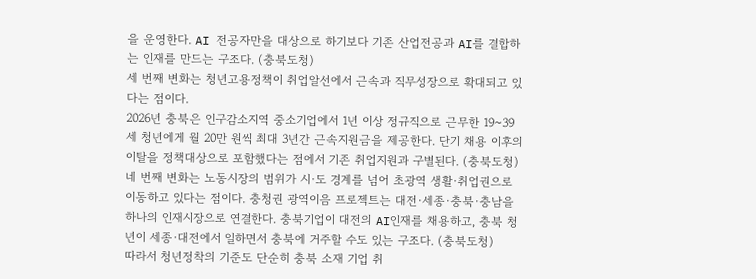을 운영한다. AI 전공자만을 대상으로 하기보다 기존 산업전공과 AI를 결합하는 인재를 만드는 구조다. (충북도청)
세 번째 변화는 청년고용정책이 취업알선에서 근속과 직무성장으로 확대되고 있다는 점이다.
2026년 충북은 인구감소지역 중소기업에서 1년 이상 정규직으로 근무한 19~39세 청년에게 월 20만 원씩 최대 3년간 근속지원금을 제공한다. 단기 채용 이후의 이탈을 정책대상으로 포함했다는 점에서 기존 취업지원과 구별된다. (충북도청)
네 번째 변화는 노동시장의 범위가 시·도 경계를 넘어 초광역 생활·취업권으로 이동하고 있다는 점이다. 충청권 광역이음 프로젝트는 대전·세종·충북·충남을 하나의 인재시장으로 연결한다. 충북기업이 대전의 AI인재를 채용하고, 충북 청년이 세종·대전에서 일하면서 충북에 거주할 수도 있는 구조다. (충북도청)
따라서 청년정착의 기준도 단순히 충북 소재 기업 취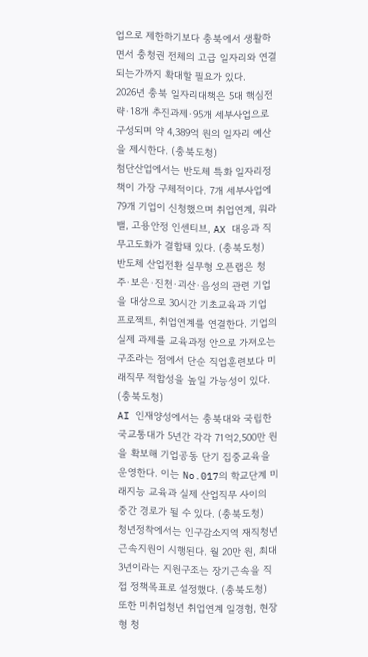업으로 제한하기보다 충북에서 생활하면서 충청권 전체의 고급 일자리와 연결되는가까지 확대할 필요가 있다.
2026년 충북 일자리대책은 5대 핵심전략·18개 추진과제·95개 세부사업으로 구성되며 약 4,389억 원의 일자리 예산을 제시한다. (충북도청)
첨단산업에서는 반도체 특화 일자리정책이 가장 구체적이다. 7개 세부사업에 79개 기업이 신청했으며 취업연계, 워라밸, 고용안정 인센티브, AX 대응과 직무고도화가 결합돼 있다. (충북도청)
반도체 산업전환 실무형 오픈랩은 청주·보은·진천·괴산·음성의 관련 기업을 대상으로 30시간 기초교육과 기업 프로젝트, 취업연계를 연결한다. 기업의 실제 과제를 교육과정 안으로 가져오는 구조라는 점에서 단순 직업훈련보다 미래직무 적합성을 높일 가능성이 있다. (충북도청)
AI 인재양성에서는 충북대와 국립한국교통대가 5년간 각각 71억2,500만 원을 확보해 기업공동 단기 집중교육을 운영한다. 이는 No.017의 학교단계 미래지능 교육과 실제 산업직무 사이의 중간 경로가 될 수 있다. (충북도청)
청년정착에서는 인구감소지역 재직청년 근속지원이 시행된다. 월 20만 원, 최대 3년이라는 지원구조는 장기근속을 직접 정책목표로 설정했다. (충북도청)
또한 미취업청년 취업연계 일경험, 현장형 청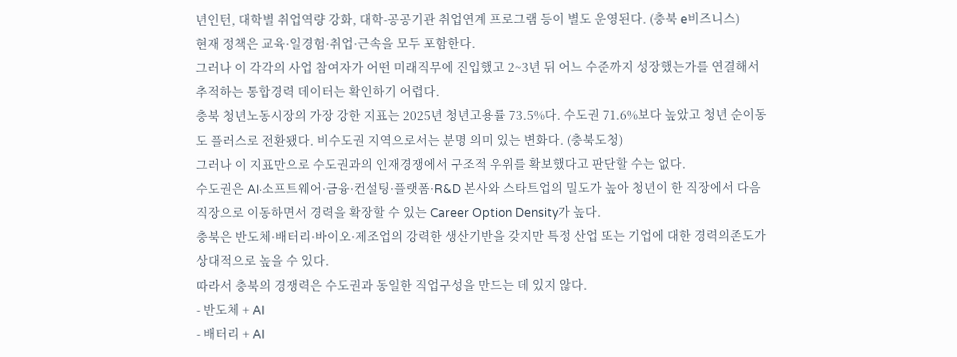년인턴, 대학별 취업역량 강화, 대학-공공기관 취업연계 프로그램 등이 별도 운영된다. (충북 e비즈니스)
현재 정책은 교육·일경험·취업·근속을 모두 포함한다.
그러나 이 각각의 사업 참여자가 어떤 미래직무에 진입했고 2~3년 뒤 어느 수준까지 성장했는가를 연결해서 추적하는 통합경력 데이터는 확인하기 어렵다.
충북 청년노동시장의 가장 강한 지표는 2025년 청년고용률 73.5%다. 수도권 71.6%보다 높았고 청년 순이동도 플러스로 전환됐다. 비수도권 지역으로서는 분명 의미 있는 변화다. (충북도청)
그러나 이 지표만으로 수도권과의 인재경쟁에서 구조적 우위를 확보했다고 판단할 수는 없다.
수도권은 AI·소프트웨어·금융·컨설팅·플랫폼·R&D 본사와 스타트업의 밀도가 높아 청년이 한 직장에서 다음 직장으로 이동하면서 경력을 확장할 수 있는 Career Option Density가 높다.
충북은 반도체·배터리·바이오·제조업의 강력한 생산기반을 갖지만 특정 산업 또는 기업에 대한 경력의존도가 상대적으로 높을 수 있다.
따라서 충북의 경쟁력은 수도권과 동일한 직업구성을 만드는 데 있지 않다.
- 반도체 + AI
- 배터리 + AI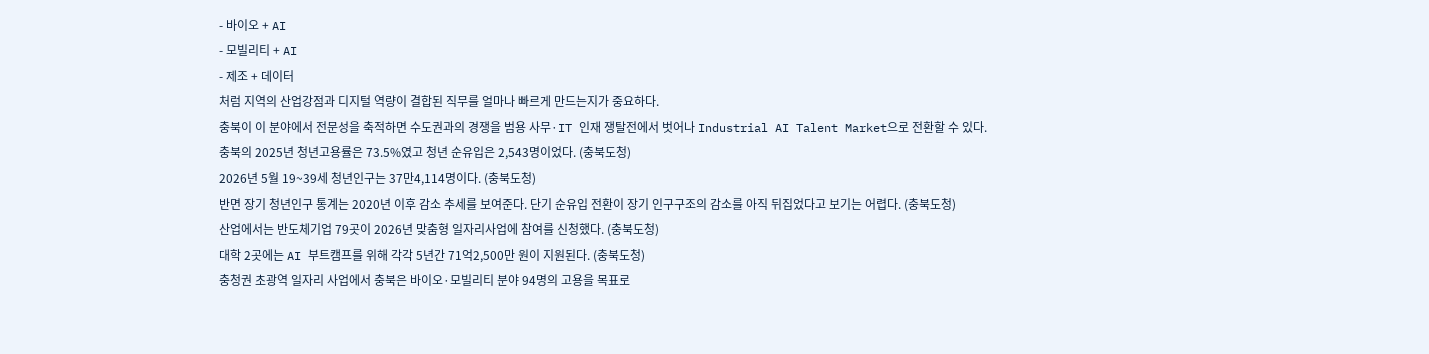- 바이오 + AI
- 모빌리티 + AI
- 제조 + 데이터
처럼 지역의 산업강점과 디지털 역량이 결합된 직무를 얼마나 빠르게 만드는지가 중요하다.
충북이 이 분야에서 전문성을 축적하면 수도권과의 경쟁을 범용 사무·IT 인재 쟁탈전에서 벗어나 Industrial AI Talent Market으로 전환할 수 있다.
충북의 2025년 청년고용률은 73.5%였고 청년 순유입은 2,543명이었다. (충북도청)
2026년 5월 19~39세 청년인구는 37만4,114명이다. (충북도청)
반면 장기 청년인구 통계는 2020년 이후 감소 추세를 보여준다. 단기 순유입 전환이 장기 인구구조의 감소를 아직 뒤집었다고 보기는 어렵다. (충북도청)
산업에서는 반도체기업 79곳이 2026년 맞춤형 일자리사업에 참여를 신청했다. (충북도청)
대학 2곳에는 AI 부트캠프를 위해 각각 5년간 71억2,500만 원이 지원된다. (충북도청)
충청권 초광역 일자리 사업에서 충북은 바이오·모빌리티 분야 94명의 고용을 목표로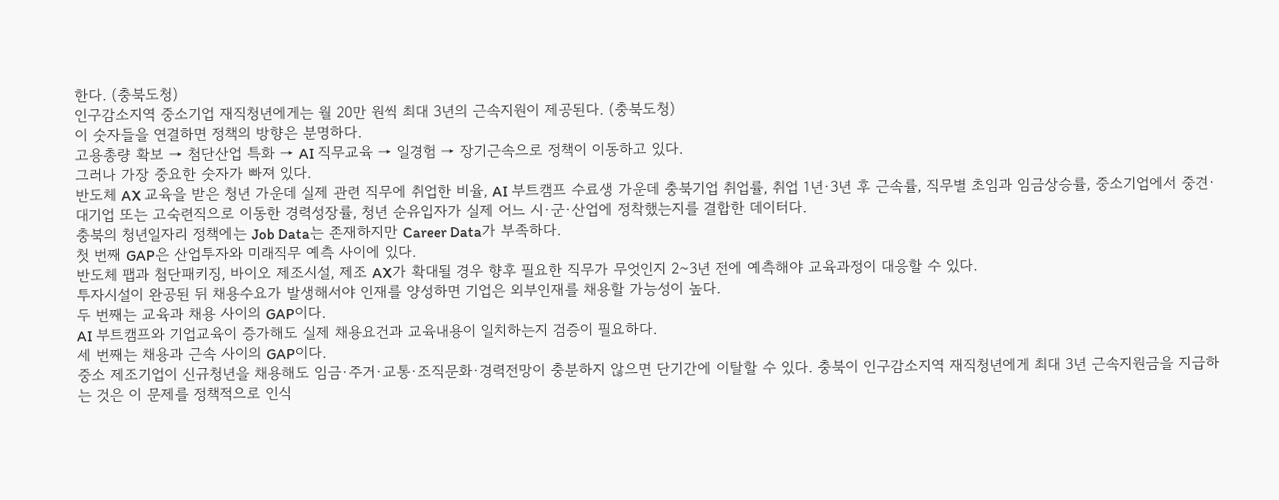한다. (충북도청)
인구감소지역 중소기업 재직청년에게는 월 20만 원씩 최대 3년의 근속지원이 제공된다. (충북도청)
이 숫자들을 연결하면 정책의 방향은 분명하다.
고용총량 확보 → 첨단산업 특화 → AI 직무교육 → 일경험 → 장기근속으로 정책이 이동하고 있다.
그러나 가장 중요한 숫자가 빠져 있다.
반도체 AX 교육을 받은 청년 가운데 실제 관련 직무에 취업한 비율, AI 부트캠프 수료생 가운데 충북기업 취업률, 취업 1년·3년 후 근속률, 직무별 초임과 임금상승률, 중소기업에서 중견·대기업 또는 고숙련직으로 이동한 경력성장률, 청년 순유입자가 실제 어느 시·군·산업에 정착했는지를 결합한 데이터다.
충북의 청년일자리 정책에는 Job Data는 존재하지만 Career Data가 부족하다.
첫 번째 GAP은 산업투자와 미래직무 예측 사이에 있다.
반도체 팹과 첨단패키징, 바이오 제조시설, 제조 AX가 확대될 경우 향후 필요한 직무가 무엇인지 2~3년 전에 예측해야 교육과정이 대응할 수 있다.
투자시설이 완공된 뒤 채용수요가 발생해서야 인재를 양성하면 기업은 외부인재를 채용할 가능성이 높다.
두 번째는 교육과 채용 사이의 GAP이다.
AI 부트캠프와 기업교육이 증가해도 실제 채용요건과 교육내용이 일치하는지 검증이 필요하다.
세 번째는 채용과 근속 사이의 GAP이다.
중소 제조기업이 신규청년을 채용해도 임금·주거·교통·조직문화·경력전망이 충분하지 않으면 단기간에 이탈할 수 있다. 충북이 인구감소지역 재직청년에게 최대 3년 근속지원금을 지급하는 것은 이 문제를 정책적으로 인식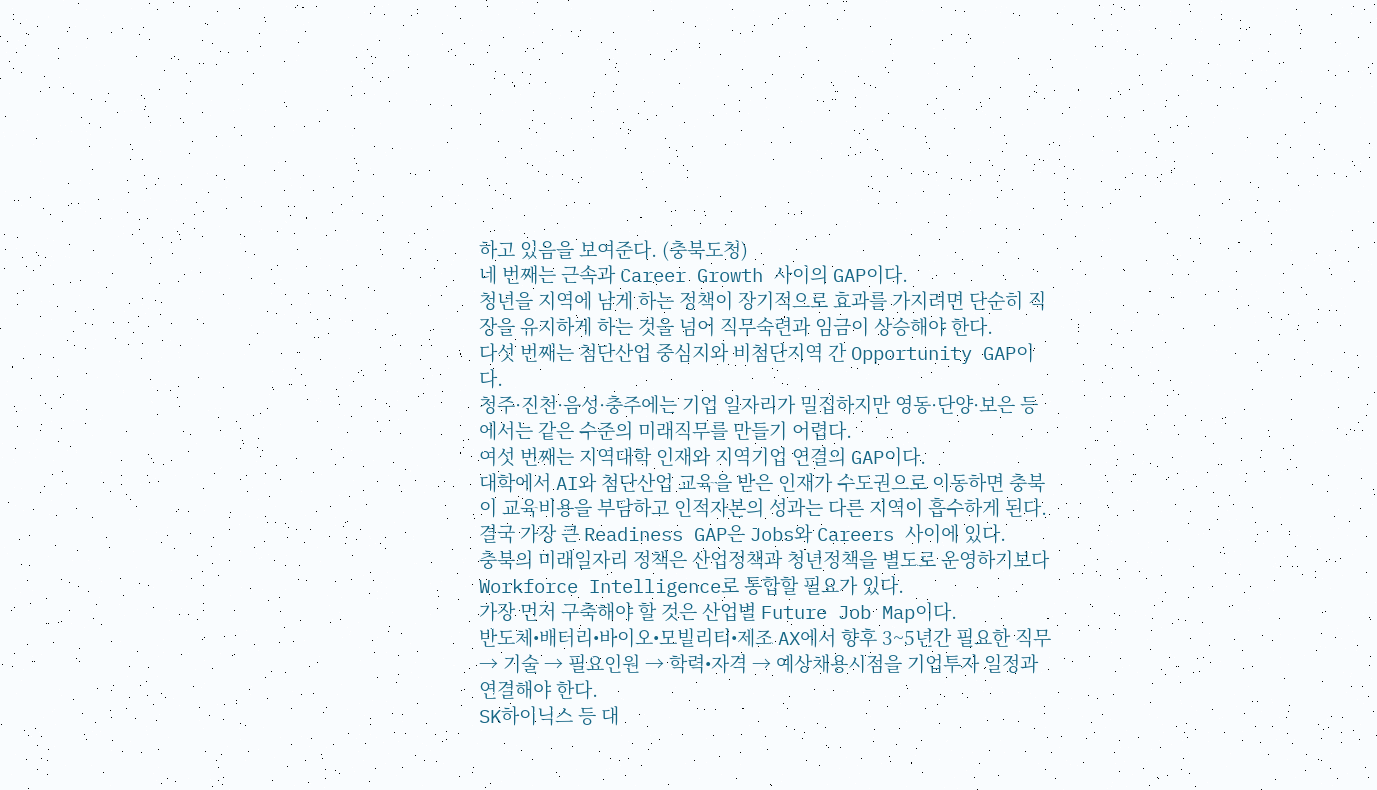하고 있음을 보여준다. (충북도청)
네 번째는 근속과 Career Growth 사이의 GAP이다.
청년을 지역에 남게 하는 정책이 장기적으로 효과를 가지려면 단순히 직장을 유지하게 하는 것을 넘어 직무숙련과 임금이 상승해야 한다.
다섯 번째는 첨단산업 중심지와 비첨단지역 간 Opportunity GAP이다.
청주·진천·음성·충주에는 기업 일자리가 밀집하지만 영동·단양·보은 등에서는 같은 수준의 미래직무를 만들기 어렵다.
여섯 번째는 지역대학 인재와 지역기업 연결의 GAP이다.
대학에서 AI와 첨단산업 교육을 받은 인재가 수도권으로 이동하면 충북이 교육비용을 부담하고 인적자본의 성과는 다른 지역이 흡수하게 된다.
결국 가장 큰 Readiness GAP은 Jobs와 Careers 사이에 있다.
충북의 미래일자리 정책은 산업정책과 청년정책을 별도로 운영하기보다 Workforce Intelligence로 통합할 필요가 있다.
가장 먼저 구축해야 할 것은 산업별 Future Job Map이다.
반도체•배터리•바이오•모빌리티•제조 AX에서 향후 3~5년간 필요한 직무 → 기술 → 필요인원 → 학력•자격 → 예상채용시점을 기업투자 일정과 연결해야 한다.
SK하이닉스 등 대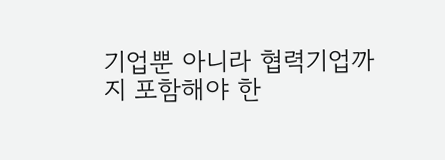기업뿐 아니라 협력기업까지 포함해야 한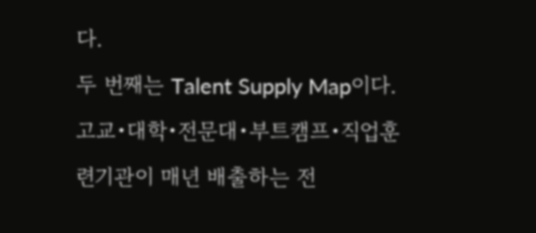다.
두 번째는 Talent Supply Map이다.
고교•대학•전문대•부트캠프•직업훈련기관이 매년 배출하는 전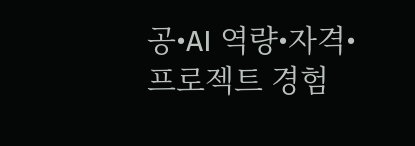공•AI 역량•자격•프로젝트 경험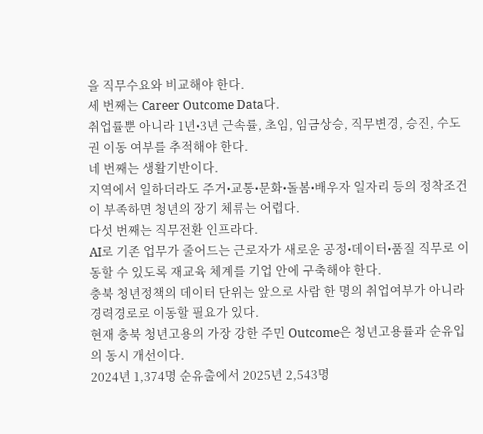을 직무수요와 비교해야 한다.
세 번째는 Career Outcome Data다.
취업률뿐 아니라 1년•3년 근속률, 초임, 임금상승, 직무변경, 승진, 수도권 이동 여부를 추적해야 한다.
네 번째는 생활기반이다.
지역에서 일하더라도 주거•교통•문화•돌봄•배우자 일자리 등의 정착조건이 부족하면 청년의 장기 체류는 어렵다.
다섯 번째는 직무전환 인프라다.
AI로 기존 업무가 줄어드는 근로자가 새로운 공정•데이터•품질 직무로 이동할 수 있도록 재교육 체계를 기업 안에 구축해야 한다.
충북 청년정책의 데이터 단위는 앞으로 사람 한 명의 취업여부가 아니라 경력경로로 이동할 필요가 있다.
현재 충북 청년고용의 가장 강한 주민 Outcome은 청년고용률과 순유입의 동시 개선이다.
2024년 1,374명 순유출에서 2025년 2,543명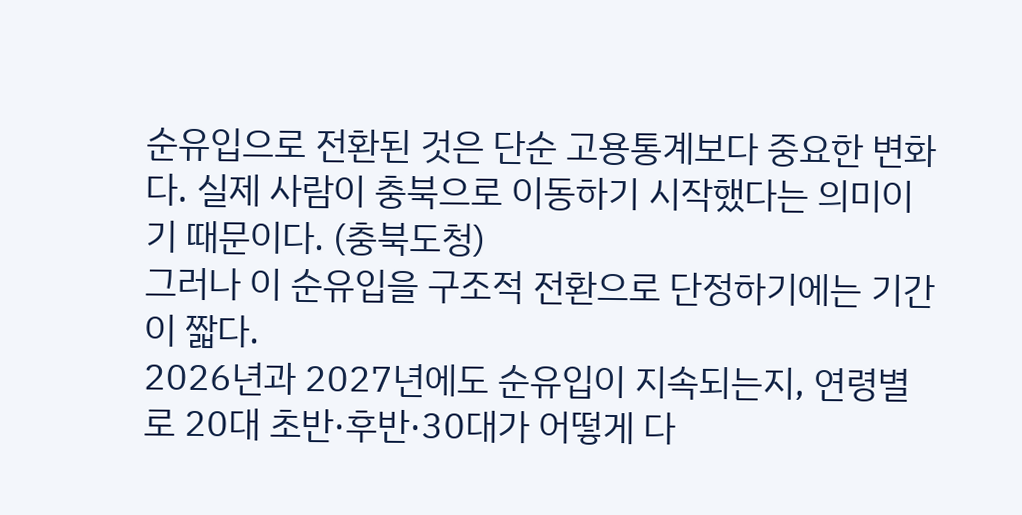순유입으로 전환된 것은 단순 고용통계보다 중요한 변화다. 실제 사람이 충북으로 이동하기 시작했다는 의미이기 때문이다. (충북도청)
그러나 이 순유입을 구조적 전환으로 단정하기에는 기간이 짧다.
2026년과 2027년에도 순유입이 지속되는지, 연령별로 20대 초반·후반·30대가 어떻게 다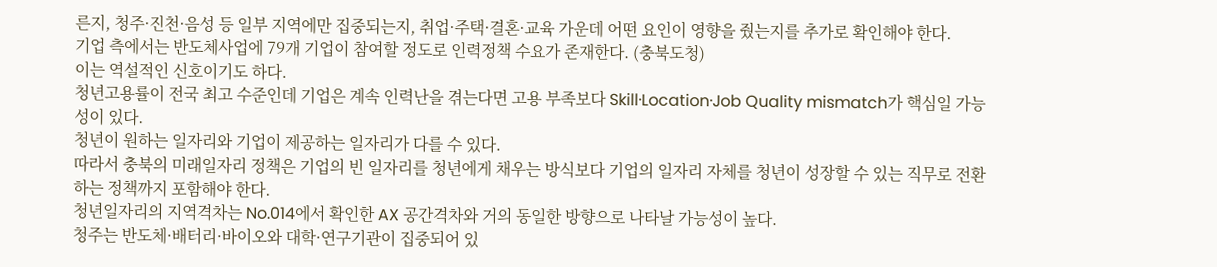른지, 청주·진천·음성 등 일부 지역에만 집중되는지, 취업·주택·결혼·교육 가운데 어떤 요인이 영향을 줬는지를 추가로 확인해야 한다.
기업 측에서는 반도체사업에 79개 기업이 참여할 정도로 인력정책 수요가 존재한다. (충북도청)
이는 역설적인 신호이기도 하다.
청년고용률이 전국 최고 수준인데 기업은 계속 인력난을 겪는다면 고용 부족보다 Skill·Location·Job Quality mismatch가 핵심일 가능성이 있다.
청년이 원하는 일자리와 기업이 제공하는 일자리가 다를 수 있다.
따라서 충북의 미래일자리 정책은 기업의 빈 일자리를 청년에게 채우는 방식보다 기업의 일자리 자체를 청년이 성장할 수 있는 직무로 전환하는 정책까지 포함해야 한다.
청년일자리의 지역격차는 No.014에서 확인한 AX 공간격차와 거의 동일한 방향으로 나타날 가능성이 높다.
청주는 반도체·배터리·바이오와 대학·연구기관이 집중되어 있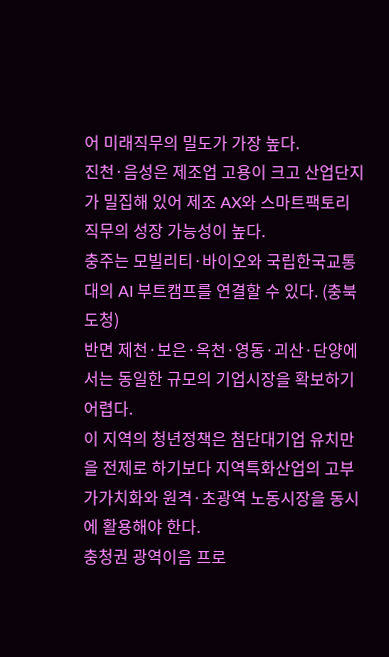어 미래직무의 밀도가 가장 높다.
진천·음성은 제조업 고용이 크고 산업단지가 밀집해 있어 제조 AX와 스마트팩토리 직무의 성장 가능성이 높다.
충주는 모빌리티·바이오와 국립한국교통대의 AI 부트캠프를 연결할 수 있다. (충북도청)
반면 제천·보은·옥천·영동·괴산·단양에서는 동일한 규모의 기업시장을 확보하기 어렵다.
이 지역의 청년정책은 첨단대기업 유치만을 전제로 하기보다 지역특화산업의 고부가가치화와 원격·초광역 노동시장을 동시에 활용해야 한다.
충청권 광역이음 프로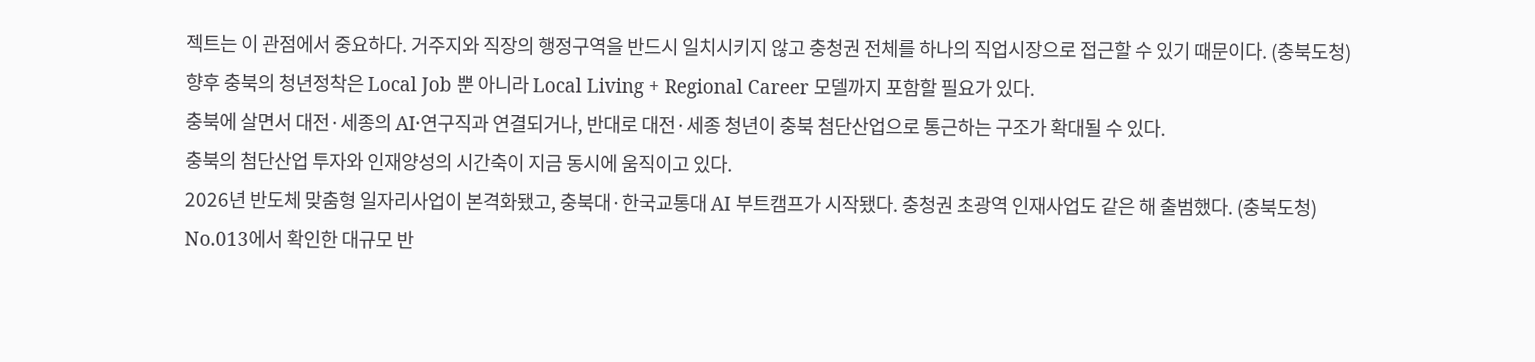젝트는 이 관점에서 중요하다. 거주지와 직장의 행정구역을 반드시 일치시키지 않고 충청권 전체를 하나의 직업시장으로 접근할 수 있기 때문이다. (충북도청)
향후 충북의 청년정착은 Local Job 뿐 아니라 Local Living + Regional Career 모델까지 포함할 필요가 있다.
충북에 살면서 대전·세종의 AI·연구직과 연결되거나, 반대로 대전·세종 청년이 충북 첨단산업으로 통근하는 구조가 확대될 수 있다.
충북의 첨단산업 투자와 인재양성의 시간축이 지금 동시에 움직이고 있다.
2026년 반도체 맞춤형 일자리사업이 본격화됐고, 충북대·한국교통대 AI 부트캠프가 시작됐다. 충청권 초광역 인재사업도 같은 해 출범했다. (충북도청)
No.013에서 확인한 대규모 반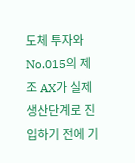도체 투자와 No.015의 제조 AX가 실제 생산단계로 진입하기 전에 기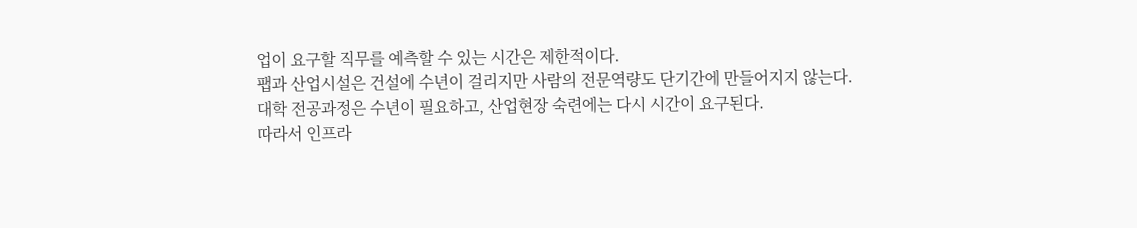업이 요구할 직무를 예측할 수 있는 시간은 제한적이다.
팹과 산업시설은 건설에 수년이 걸리지만 사람의 전문역량도 단기간에 만들어지지 않는다.
대학 전공과정은 수년이 필요하고, 산업현장 숙련에는 다시 시간이 요구된다.
따라서 인프라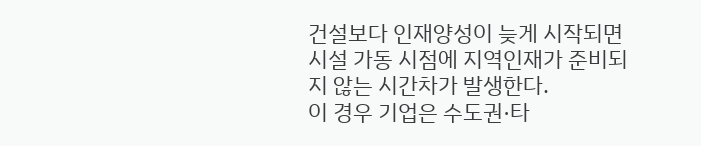건설보다 인재양성이 늦게 시작되면 시설 가동 시점에 지역인재가 준비되지 않는 시간차가 발생한다.
이 경우 기업은 수도권·타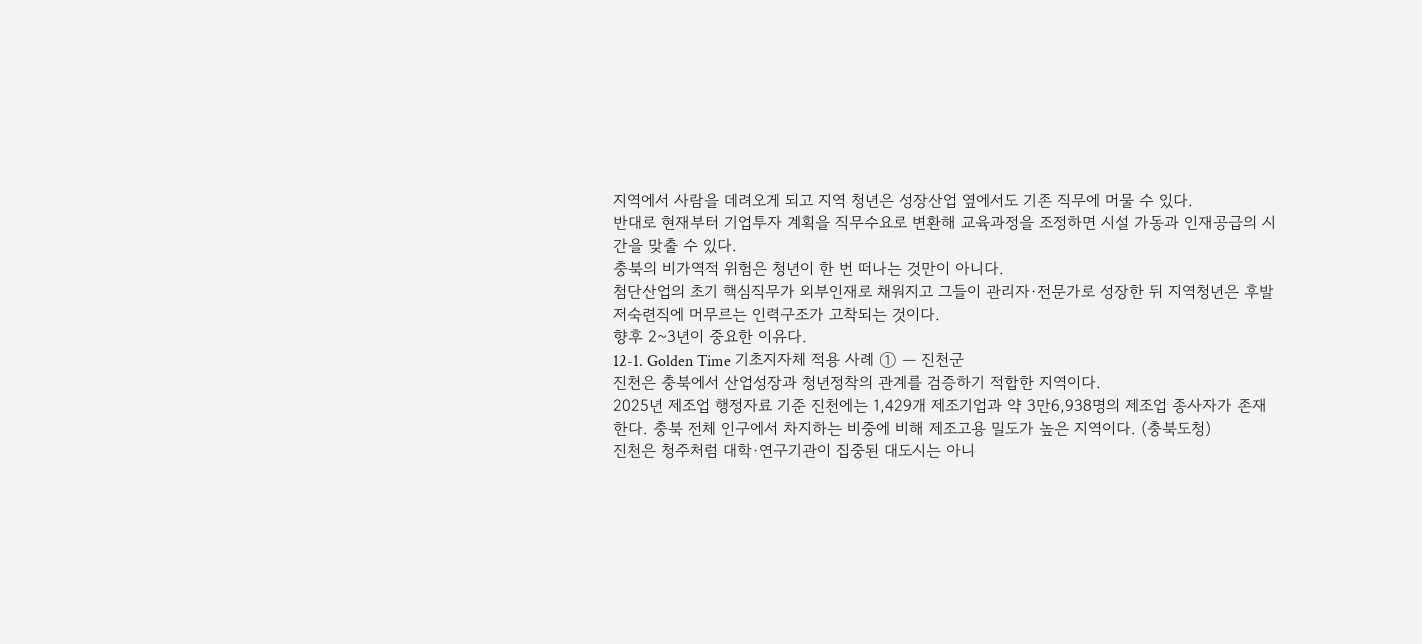지역에서 사람을 데려오게 되고 지역 청년은 성장산업 옆에서도 기존 직무에 머물 수 있다.
반대로 현재부터 기업투자 계획을 직무수요로 변환해 교육과정을 조정하면 시설 가동과 인재공급의 시간을 맞출 수 있다.
충북의 비가역적 위험은 청년이 한 번 떠나는 것만이 아니다.
첨단산업의 초기 핵심직무가 외부인재로 채워지고 그들이 관리자·전문가로 성장한 뒤 지역청년은 후발 저숙련직에 머무르는 인력구조가 고착되는 것이다.
향후 2~3년이 중요한 이유다.
12-1. Golden Time 기초지자체 적용 사례 ① — 진천군
진천은 충북에서 산업성장과 청년정착의 관계를 검증하기 적합한 지역이다.
2025년 제조업 행정자료 기준 진천에는 1,429개 제조기업과 약 3만6,938명의 제조업 종사자가 존재한다. 충북 전체 인구에서 차지하는 비중에 비해 제조고용 밀도가 높은 지역이다. (충북도청)
진천은 청주처럼 대학·연구기관이 집중된 대도시는 아니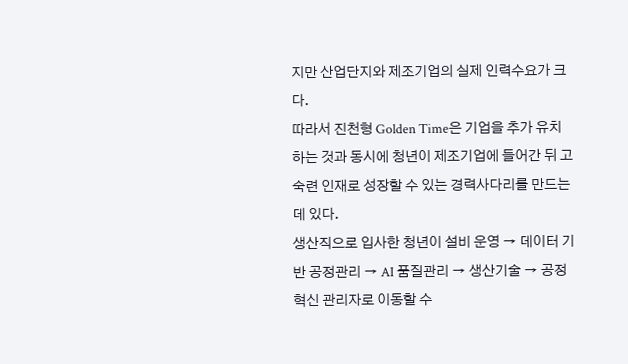지만 산업단지와 제조기업의 실제 인력수요가 크다.
따라서 진천형 Golden Time은 기업을 추가 유치하는 것과 동시에 청년이 제조기업에 들어간 뒤 고숙련 인재로 성장할 수 있는 경력사다리를 만드는 데 있다.
생산직으로 입사한 청년이 설비 운영 → 데이터 기반 공정관리 → AI 품질관리 → 생산기술 → 공정혁신 관리자로 이동할 수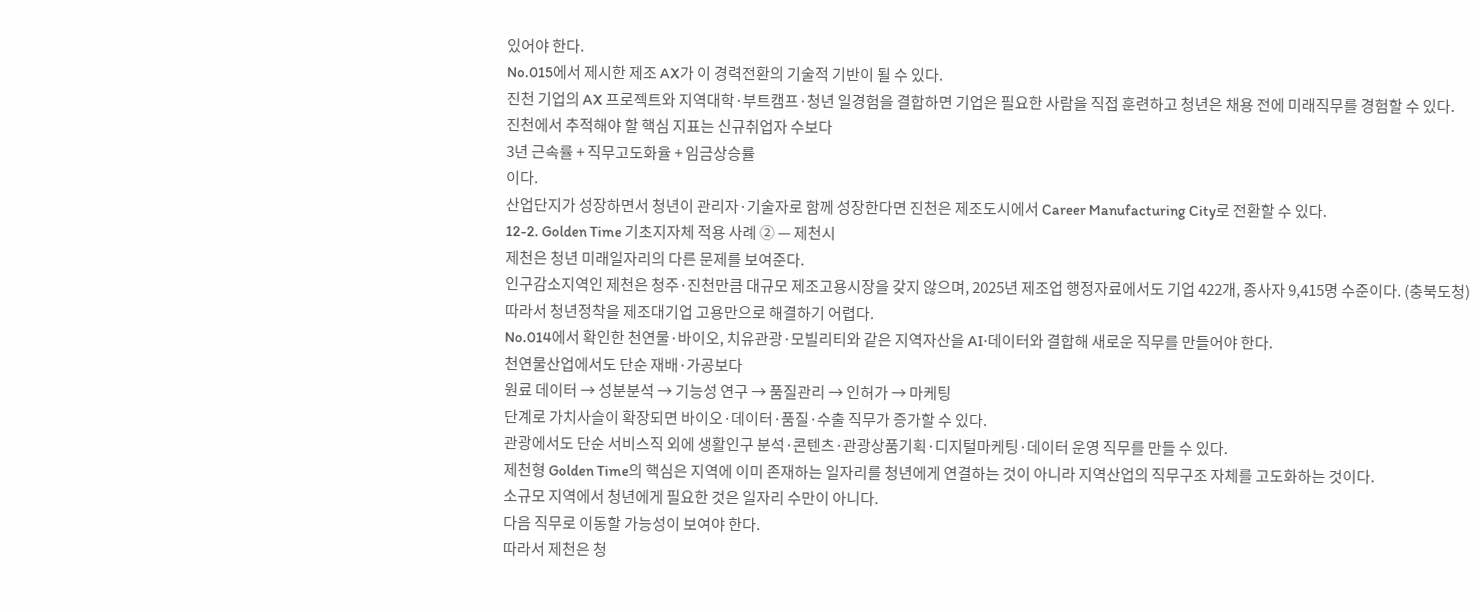있어야 한다.
No.015에서 제시한 제조 AX가 이 경력전환의 기술적 기반이 될 수 있다.
진천 기업의 AX 프로젝트와 지역대학·부트캠프·청년 일경험을 결합하면 기업은 필요한 사람을 직접 훈련하고 청년은 채용 전에 미래직무를 경험할 수 있다.
진천에서 추적해야 할 핵심 지표는 신규취업자 수보다
3년 근속률 + 직무고도화율 + 임금상승률
이다.
산업단지가 성장하면서 청년이 관리자·기술자로 함께 성장한다면 진천은 제조도시에서 Career Manufacturing City로 전환할 수 있다.
12-2. Golden Time 기초지자체 적용 사례 ② — 제천시
제천은 청년 미래일자리의 다른 문제를 보여준다.
인구감소지역인 제천은 청주·진천만큼 대규모 제조고용시장을 갖지 않으며, 2025년 제조업 행정자료에서도 기업 422개, 종사자 9,415명 수준이다. (충북도청)
따라서 청년정착을 제조대기업 고용만으로 해결하기 어렵다.
No.014에서 확인한 천연물·바이오, 치유관광·모빌리티와 같은 지역자산을 AI·데이터와 결합해 새로운 직무를 만들어야 한다.
천연물산업에서도 단순 재배·가공보다
원료 데이터 → 성분분석 → 기능성 연구 → 품질관리 → 인허가 → 마케팅
단계로 가치사슬이 확장되면 바이오·데이터·품질·수출 직무가 증가할 수 있다.
관광에서도 단순 서비스직 외에 생활인구 분석·콘텐츠·관광상품기획·디지털마케팅·데이터 운영 직무를 만들 수 있다.
제천형 Golden Time의 핵심은 지역에 이미 존재하는 일자리를 청년에게 연결하는 것이 아니라 지역산업의 직무구조 자체를 고도화하는 것이다.
소규모 지역에서 청년에게 필요한 것은 일자리 수만이 아니다.
다음 직무로 이동할 가능성이 보여야 한다.
따라서 제천은 청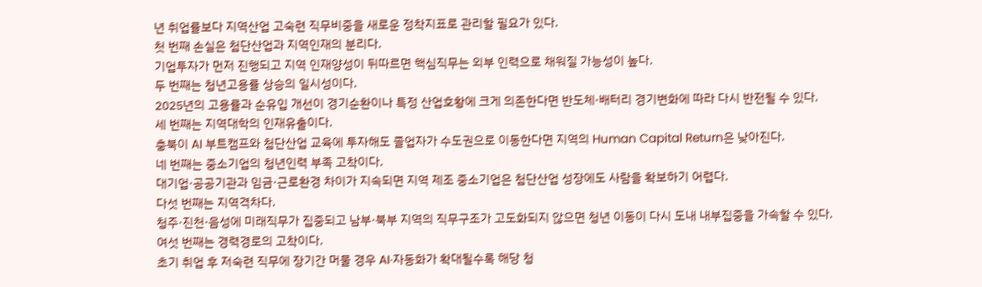년 취업률보다 지역산업 고숙련 직무비중을 새로운 정착지표로 관리할 필요가 있다.
첫 번째 손실은 첨단산업과 지역인재의 분리다.
기업투자가 먼저 진행되고 지역 인재양성이 뒤따르면 핵심직무는 외부 인력으로 채워질 가능성이 높다.
두 번째는 청년고용률 상승의 일시성이다.
2025년의 고용률과 순유입 개선이 경기순환이나 특정 산업호황에 크게 의존한다면 반도체·배터리 경기변화에 따라 다시 반전될 수 있다.
세 번째는 지역대학의 인재유출이다.
충북이 AI 부트캠프와 첨단산업 교육에 투자해도 졸업자가 수도권으로 이동한다면 지역의 Human Capital Return은 낮아진다.
네 번째는 중소기업의 청년인력 부족 고착이다.
대기업·공공기관과 임금·근로환경 차이가 지속되면 지역 제조 중소기업은 첨단산업 성장에도 사람을 확보하기 어렵다.
다섯 번째는 지역격차다.
청주·진천·음성에 미래직무가 집중되고 남부·북부 지역의 직무구조가 고도화되지 않으면 청년 이동이 다시 도내 내부집중을 가속할 수 있다.
여섯 번째는 경력경로의 고착이다.
초기 취업 후 저숙련 직무에 장기간 머물 경우 AI·자동화가 확대될수록 해당 청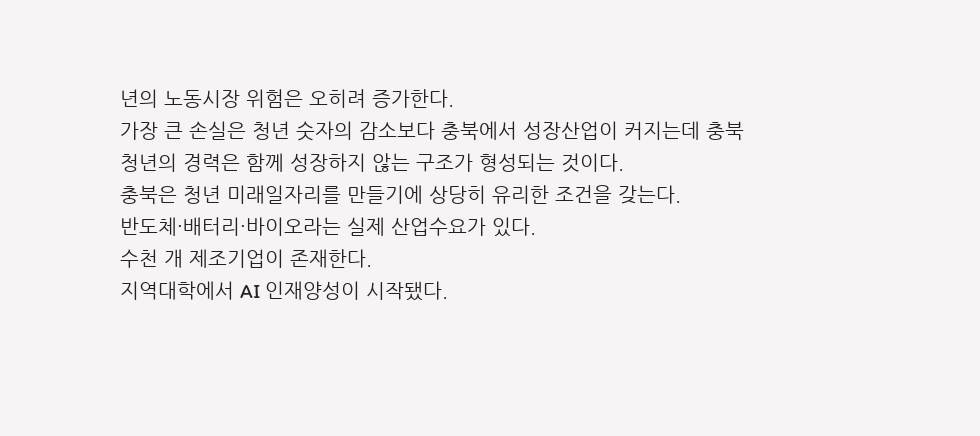년의 노동시장 위험은 오히려 증가한다.
가장 큰 손실은 청년 숫자의 감소보다 충북에서 성장산업이 커지는데 충북 청년의 경력은 함께 성장하지 않는 구조가 형성되는 것이다.
충북은 청년 미래일자리를 만들기에 상당히 유리한 조건을 갖는다.
반도체·배터리·바이오라는 실제 산업수요가 있다.
수천 개 제조기업이 존재한다.
지역대학에서 AI 인재양성이 시작됐다.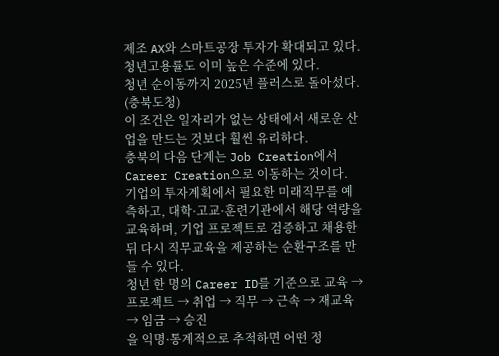제조 AX와 스마트공장 투자가 확대되고 있다.
청년고용률도 이미 높은 수준에 있다.
청년 순이동까지 2025년 플러스로 돌아섰다. (충북도청)
이 조건은 일자리가 없는 상태에서 새로운 산업을 만드는 것보다 훨씬 유리하다.
충북의 다음 단계는 Job Creation에서 Career Creation으로 이동하는 것이다.
기업의 투자계획에서 필요한 미래직무를 예측하고, 대학·고교·훈련기관에서 해당 역량을 교육하며, 기업 프로젝트로 검증하고 채용한 뒤 다시 직무교육을 제공하는 순환구조를 만들 수 있다.
청년 한 명의 Career ID를 기준으로 교육 → 프로젝트 → 취업 → 직무 → 근속 → 재교육 → 임금 → 승진
을 익명·통계적으로 추적하면 어떤 정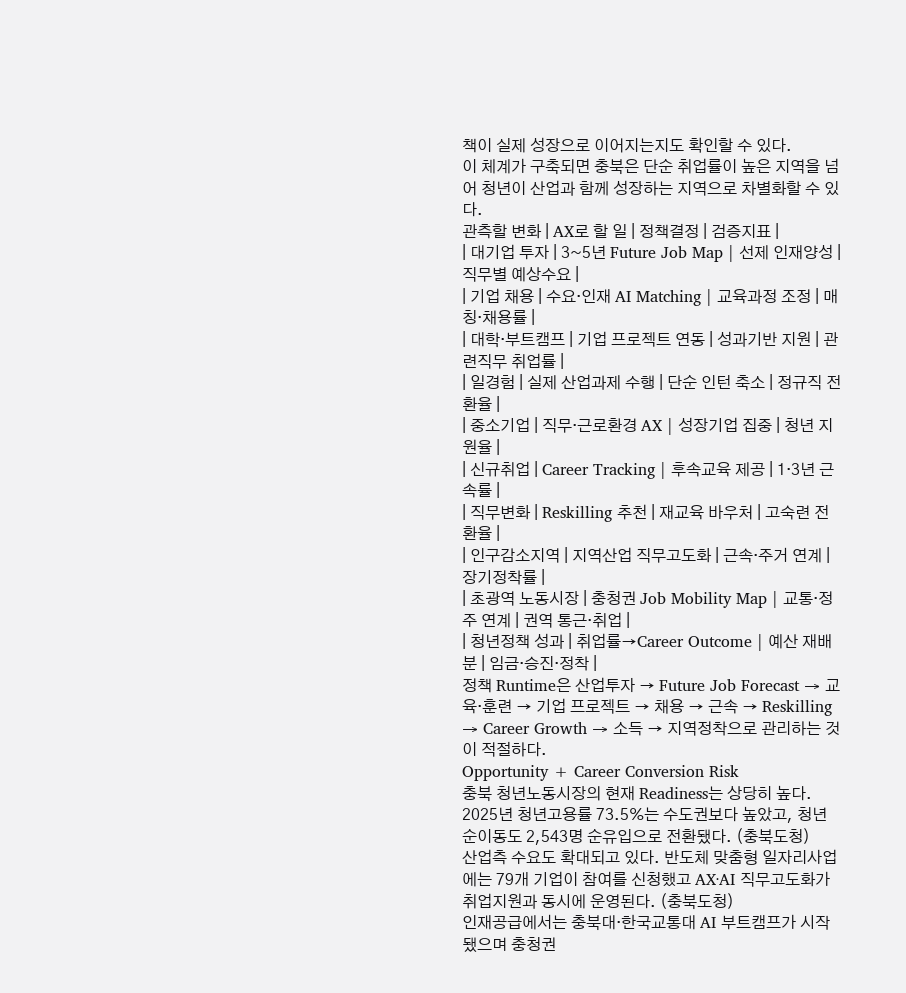책이 실제 성장으로 이어지는지도 확인할 수 있다.
이 체계가 구축되면 충북은 단순 취업률이 높은 지역을 넘어 청년이 산업과 함께 성장하는 지역으로 차별화할 수 있다.
관측할 변화 | AX로 할 일 | 정책결정 | 검증지표 |
| 대기업 투자 | 3~5년 Future Job Map | 선제 인재양성 | 직무별 예상수요 |
| 기업 채용 | 수요·인재 AI Matching | 교육과정 조정 | 매칭·채용률 |
| 대학·부트캠프 | 기업 프로젝트 연동 | 성과기반 지원 | 관련직무 취업률 |
| 일경험 | 실제 산업과제 수행 | 단순 인턴 축소 | 정규직 전환율 |
| 중소기업 | 직무·근로환경 AX | 성장기업 집중 | 청년 지원율 |
| 신규취업 | Career Tracking | 후속교육 제공 | 1·3년 근속률 |
| 직무변화 | Reskilling 추천 | 재교육 바우처 | 고숙련 전환율 |
| 인구감소지역 | 지역산업 직무고도화 | 근속·주거 연계 | 장기정착률 |
| 초광역 노동시장 | 충청권 Job Mobility Map | 교통·정주 연계 | 권역 통근·취업 |
| 청년정책 성과 | 취업률→Career Outcome | 예산 재배분 | 임금·승진·정착 |
정책 Runtime은 산업투자 → Future Job Forecast → 교육·훈련 → 기업 프로젝트 → 채용 → 근속 → Reskilling → Career Growth → 소득 → 지역정착으로 관리하는 것이 적절하다.
Opportunity + Career Conversion Risk
충북 청년노동시장의 현재 Readiness는 상당히 높다.
2025년 청년고용률 73.5%는 수도권보다 높았고, 청년 순이동도 2,543명 순유입으로 전환됐다. (충북도청)
산업측 수요도 확대되고 있다. 반도체 맞춤형 일자리사업에는 79개 기업이 참여를 신청했고 AX·AI 직무고도화가 취업지원과 동시에 운영된다. (충북도청)
인재공급에서는 충북대·한국교통대 AI 부트캠프가 시작됐으며 충청권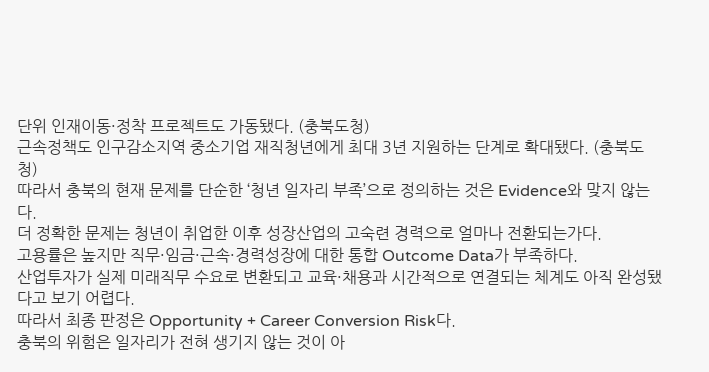단위 인재이동·정착 프로젝트도 가동됐다. (충북도청)
근속정책도 인구감소지역 중소기업 재직청년에게 최대 3년 지원하는 단계로 확대됐다. (충북도청)
따라서 충북의 현재 문제를 단순한 ‘청년 일자리 부족’으로 정의하는 것은 Evidence와 맞지 않는다.
더 정확한 문제는 청년이 취업한 이후 성장산업의 고숙련 경력으로 얼마나 전환되는가다.
고용률은 높지만 직무·임금·근속·경력성장에 대한 통합 Outcome Data가 부족하다.
산업투자가 실제 미래직무 수요로 변환되고 교육·채용과 시간적으로 연결되는 체계도 아직 완성됐다고 보기 어렵다.
따라서 최종 판정은 Opportunity + Career Conversion Risk다.
충북의 위험은 일자리가 전혀 생기지 않는 것이 아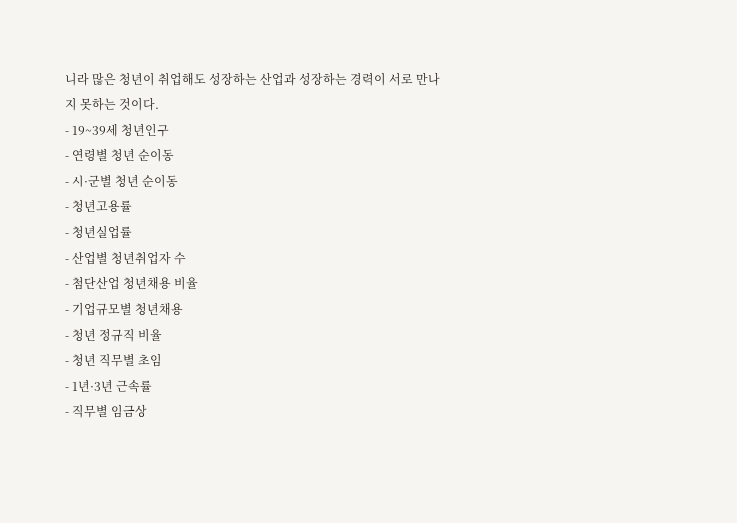니라 많은 청년이 취업해도 성장하는 산업과 성장하는 경력이 서로 만나지 못하는 것이다.
- 19~39세 청년인구
- 연령별 청년 순이동
- 시·군별 청년 순이동
- 청년고용률
- 청년실업률
- 산업별 청년취업자 수
- 첨단산업 청년채용 비율
- 기업규모별 청년채용
- 청년 정규직 비율
- 청년 직무별 초임
- 1년·3년 근속률
- 직무별 임금상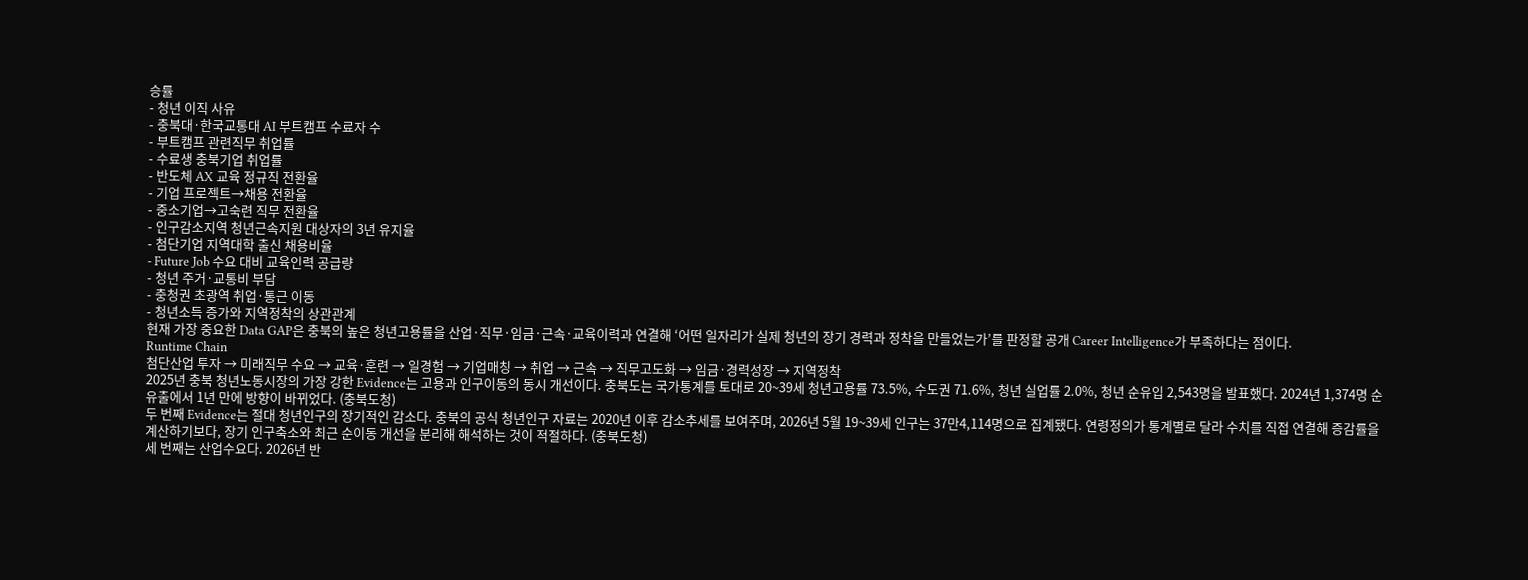승률
- 청년 이직 사유
- 충북대·한국교통대 AI 부트캠프 수료자 수
- 부트캠프 관련직무 취업률
- 수료생 충북기업 취업률
- 반도체 AX 교육 정규직 전환율
- 기업 프로젝트→채용 전환율
- 중소기업→고숙련 직무 전환율
- 인구감소지역 청년근속지원 대상자의 3년 유지율
- 첨단기업 지역대학 출신 채용비율
- Future Job 수요 대비 교육인력 공급량
- 청년 주거·교통비 부담
- 충청권 초광역 취업·통근 이동
- 청년소득 증가와 지역정착의 상관관계
현재 가장 중요한 Data GAP은 충북의 높은 청년고용률을 산업·직무·임금·근속·교육이력과 연결해 ‘어떤 일자리가 실제 청년의 장기 경력과 정착을 만들었는가’를 판정할 공개 Career Intelligence가 부족하다는 점이다.
Runtime Chain
첨단산업 투자 → 미래직무 수요 → 교육·훈련 → 일경험 → 기업매칭 → 취업 → 근속 → 직무고도화 → 임금·경력성장 → 지역정착
2025년 충북 청년노동시장의 가장 강한 Evidence는 고용과 인구이동의 동시 개선이다. 충북도는 국가통계를 토대로 20~39세 청년고용률 73.5%, 수도권 71.6%, 청년 실업률 2.0%, 청년 순유입 2,543명을 발표했다. 2024년 1,374명 순유출에서 1년 만에 방향이 바뀌었다. (충북도청)
두 번째 Evidence는 절대 청년인구의 장기적인 감소다. 충북의 공식 청년인구 자료는 2020년 이후 감소추세를 보여주며, 2026년 5월 19~39세 인구는 37만4,114명으로 집계됐다. 연령정의가 통계별로 달라 수치를 직접 연결해 증감률을 계산하기보다, 장기 인구축소와 최근 순이동 개선을 분리해 해석하는 것이 적절하다. (충북도청)
세 번째는 산업수요다. 2026년 반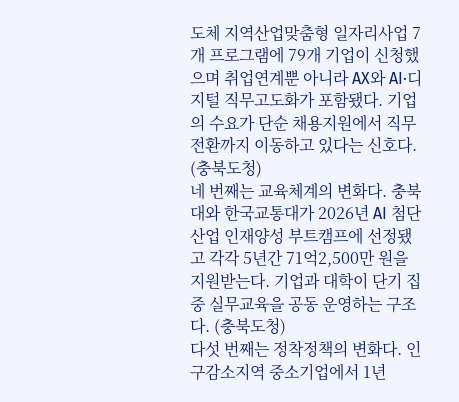도체 지역산업맞춤형 일자리사업 7개 프로그램에 79개 기업이 신청했으며 취업연계뿐 아니라 AX와 AI·디지털 직무고도화가 포함됐다. 기업의 수요가 단순 채용지원에서 직무전환까지 이동하고 있다는 신호다. (충북도청)
네 번째는 교육체계의 변화다. 충북대와 한국교통대가 2026년 AI 첨단산업 인재양성 부트캠프에 선정됐고 각각 5년간 71억2,500만 원을 지원받는다. 기업과 대학이 단기 집중 실무교육을 공동 운영하는 구조다. (충북도청)
다섯 번째는 정착정책의 변화다. 인구감소지역 중소기업에서 1년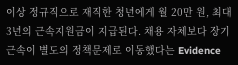이상 정규직으로 재직한 청년에게 월 20만 원, 최대 3년의 근속지원금이 지급된다. 채용 자체보다 장기근속이 별도의 정책문제로 이동했다는 Evidence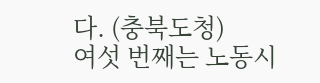다. (충북도청)
여섯 번째는 노동시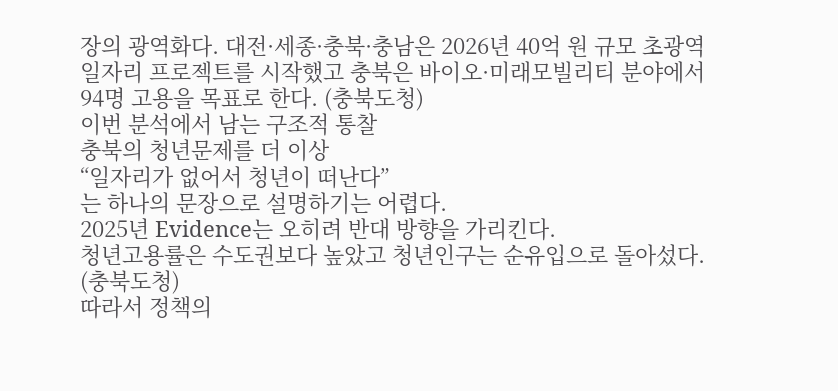장의 광역화다. 대전·세종·충북·충남은 2026년 40억 원 규모 초광역 일자리 프로젝트를 시작했고 충북은 바이오·미래모빌리티 분야에서 94명 고용을 목표로 한다. (충북도청)
이번 분석에서 남는 구조적 통찰
충북의 청년문제를 더 이상
“일자리가 없어서 청년이 떠난다”
는 하나의 문장으로 설명하기는 어렵다.
2025년 Evidence는 오히려 반대 방향을 가리킨다.
청년고용률은 수도권보다 높았고 청년인구는 순유입으로 돌아섰다. (충북도청)
따라서 정책의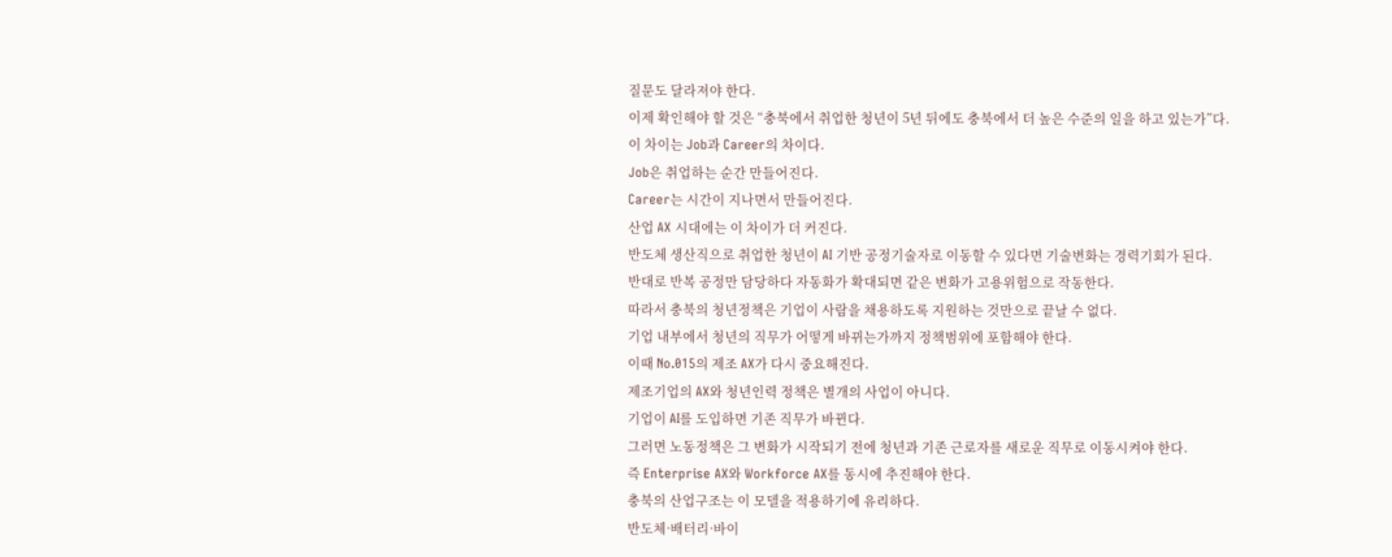질문도 달라져야 한다.
이제 확인해야 할 것은 “충북에서 취업한 청년이 5년 뒤에도 충북에서 더 높은 수준의 일을 하고 있는가”다.
이 차이는 Job과 Career의 차이다.
Job은 취업하는 순간 만들어진다.
Career는 시간이 지나면서 만들어진다.
산업 AX 시대에는 이 차이가 더 커진다.
반도체 생산직으로 취업한 청년이 AI 기반 공정기술자로 이동할 수 있다면 기술변화는 경력기회가 된다.
반대로 반복 공정만 담당하다 자동화가 확대되면 같은 변화가 고용위험으로 작동한다.
따라서 충북의 청년정책은 기업이 사람을 채용하도록 지원하는 것만으로 끝날 수 없다.
기업 내부에서 청년의 직무가 어떻게 바뀌는가까지 정책범위에 포함해야 한다.
이때 No.015의 제조 AX가 다시 중요해진다.
제조기업의 AX와 청년인력 정책은 별개의 사업이 아니다.
기업이 AI를 도입하면 기존 직무가 바뀐다.
그러면 노동정책은 그 변화가 시작되기 전에 청년과 기존 근로자를 새로운 직무로 이동시켜야 한다.
즉 Enterprise AX와 Workforce AX를 동시에 추진해야 한다.
충북의 산업구조는 이 모델을 적용하기에 유리하다.
반도체·배터리·바이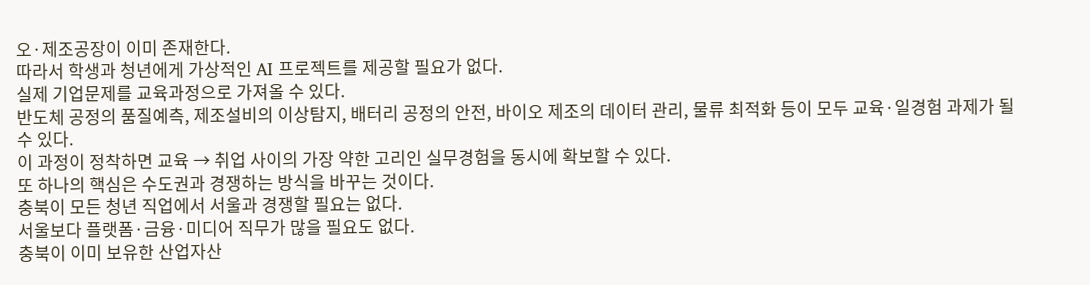오·제조공장이 이미 존재한다.
따라서 학생과 청년에게 가상적인 AI 프로젝트를 제공할 필요가 없다.
실제 기업문제를 교육과정으로 가져올 수 있다.
반도체 공정의 품질예측, 제조설비의 이상탐지, 배터리 공정의 안전, 바이오 제조의 데이터 관리, 물류 최적화 등이 모두 교육·일경험 과제가 될 수 있다.
이 과정이 정착하면 교육 → 취업 사이의 가장 약한 고리인 실무경험을 동시에 확보할 수 있다.
또 하나의 핵심은 수도권과 경쟁하는 방식을 바꾸는 것이다.
충북이 모든 청년 직업에서 서울과 경쟁할 필요는 없다.
서울보다 플랫폼·금융·미디어 직무가 많을 필요도 없다.
충북이 이미 보유한 산업자산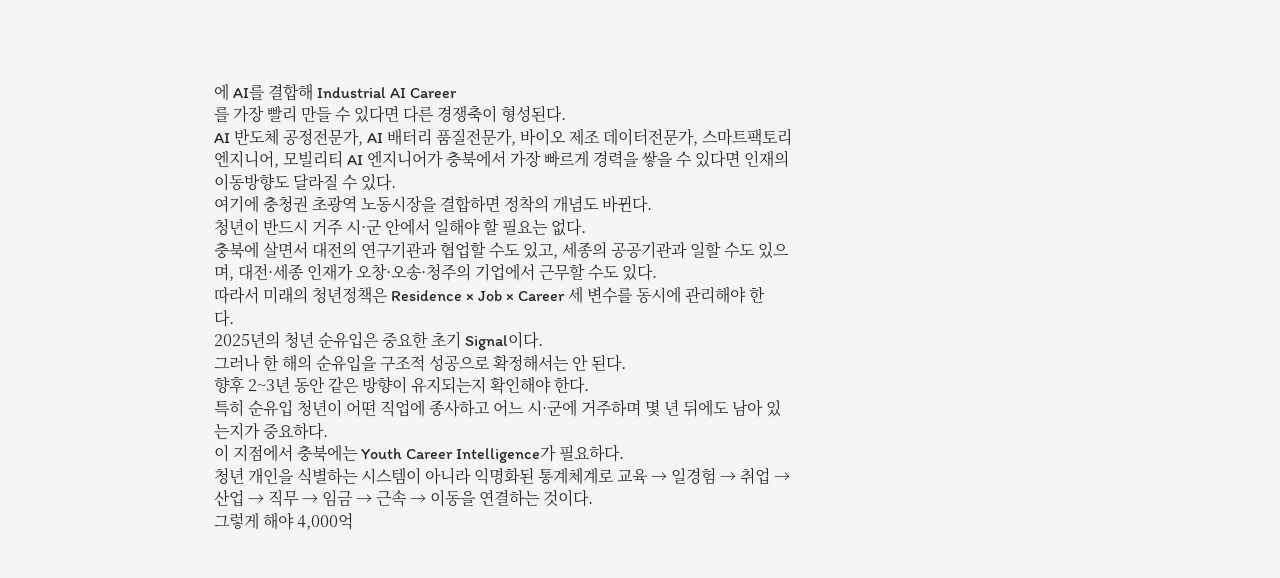에 AI를 결합해 Industrial AI Career
를 가장 빨리 만들 수 있다면 다른 경쟁축이 형성된다.
AI 반도체 공정전문가, AI 배터리 품질전문가, 바이오 제조 데이터전문가, 스마트팩토리 엔지니어, 모빌리티 AI 엔지니어가 충북에서 가장 빠르게 경력을 쌓을 수 있다면 인재의 이동방향도 달라질 수 있다.
여기에 충청권 초광역 노동시장을 결합하면 정착의 개념도 바뀐다.
청년이 반드시 거주 시·군 안에서 일해야 할 필요는 없다.
충북에 살면서 대전의 연구기관과 협업할 수도 있고, 세종의 공공기관과 일할 수도 있으며, 대전·세종 인재가 오창·오송·청주의 기업에서 근무할 수도 있다.
따라서 미래의 청년정책은 Residence × Job × Career 세 변수를 동시에 관리해야 한다.
2025년의 청년 순유입은 중요한 초기 Signal이다.
그러나 한 해의 순유입을 구조적 성공으로 확정해서는 안 된다.
향후 2~3년 동안 같은 방향이 유지되는지 확인해야 한다.
특히 순유입 청년이 어떤 직업에 종사하고 어느 시·군에 거주하며 몇 년 뒤에도 남아 있는지가 중요하다.
이 지점에서 충북에는 Youth Career Intelligence가 필요하다.
청년 개인을 식별하는 시스템이 아니라 익명화된 통계체계로 교육 → 일경험 → 취업 → 산업 → 직무 → 임금 → 근속 → 이동을 연결하는 것이다.
그렇게 해야 4,000억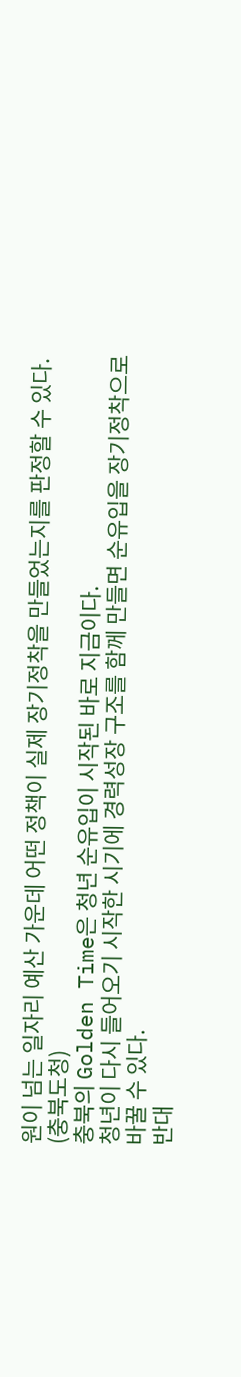원이 넘는 일자리 예산 가운데 어떤 정책이 실제 장기정착을 만들었는지를 판정할 수 있다. (충북도청)
충북의 Golden Time은 청년 순유입이 시작된 바로 지금이다.
청년이 다시 들어오기 시작한 시기에 경력성장 구조를 함께 만들면 순유입을 장기정착으로 바꿀 수 있다.
반대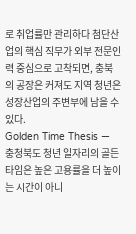로 취업률만 관리하다 첨단산업의 핵심 직무가 외부 전문인력 중심으로 고착되면, 충북의 공장은 커져도 지역 청년은 성장산업의 주변부에 남을 수 있다.
Golden Time Thesis — 충청북도 청년 일자리의 골든타임은 높은 고용률을 더 높이는 시간이 아니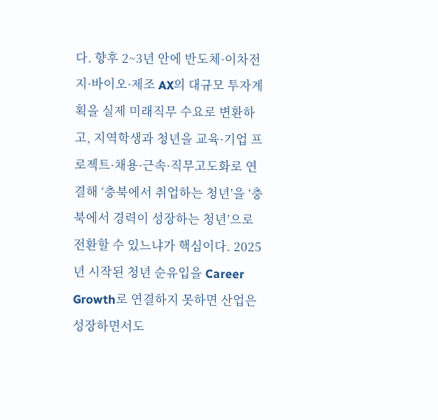다. 향후 2~3년 안에 반도체·이차전지·바이오·제조 AX의 대규모 투자계획을 실제 미래직무 수요로 변환하고, 지역학생과 청년을 교육·기업 프로젝트·채용·근속·직무고도화로 연결해 ‘충북에서 취업하는 청년’을 ‘충북에서 경력이 성장하는 청년’으로 전환할 수 있느냐가 핵심이다. 2025년 시작된 청년 순유입을 Career Growth로 연결하지 못하면 산업은 성장하면서도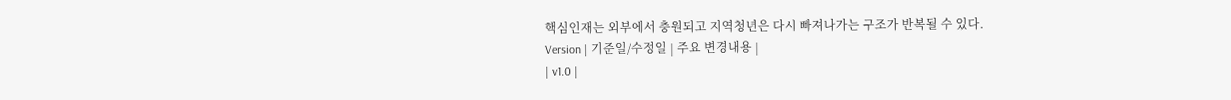핵심인재는 외부에서 충원되고 지역청년은 다시 빠져나가는 구조가 반복될 수 있다.
Version | 기준일/수정일 | 주요 변경내용 |
| v1.0 |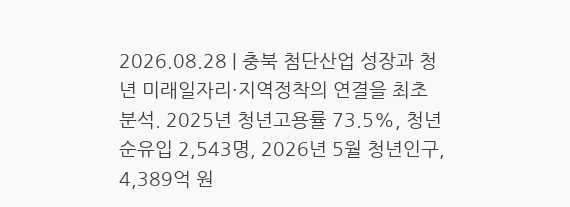2026.08.28 | 충북 첨단산업 성장과 청년 미래일자리·지역정착의 연결을 최초 분석. 2025년 청년고용률 73.5%, 청년 순유입 2,543명, 2026년 5월 청년인구, 4,389억 원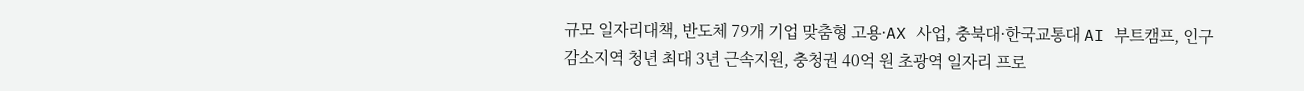규모 일자리대책, 반도체 79개 기업 맞춤형 고용·AX 사업, 충북대·한국교통대 AI 부트캠프, 인구감소지역 청년 최대 3년 근속지원, 충청권 40억 원 초광역 일자리 프로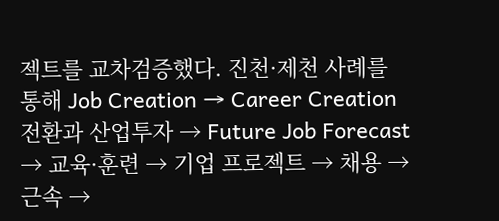젝트를 교차검증했다. 진천·제천 사례를 통해 Job Creation → Career Creation 전환과 산업투자 → Future Job Forecast → 교육·훈련 → 기업 프로젝트 → 채용 → 근속 →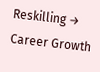Reskilling → Career Growth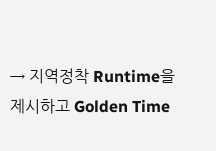→ 지역정착 Runtime을 제시하고 Golden Time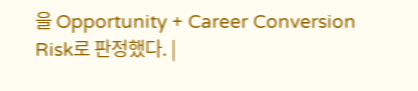을 Opportunity + Career Conversion Risk로 판정했다. |